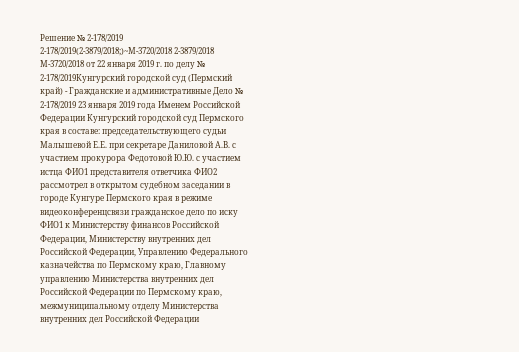Решение № 2-178/2019 2-178/2019(2-3879/2018;)~М-3720/2018 2-3879/2018 М-3720/2018 от 22 января 2019 г. по делу № 2-178/2019Кунгурский городской суд (Пермский край) - Гражданские и административные Дело № 2-178/2019 23 января 2019 года Именем Российской Федерации Кунгурский городской суд Пермского края в составе: председательствующего судьи Малышевой Е.Е. при секретаре Даниловой А.В. с участием прокурора Федотовой Ю.Ю. с участием истца ФИО1 представителя ответчика ФИО2 рассмотрел в открытом судебном заседании в городе Кунгуре Пермского края в режиме видеоконференцсвязи гражданское дело по иску ФИО1 к Министерству финансов Российской Федерации, Министерству внутренних дел Российской Федерации, Управлению Федерального казначейства по Пермскому краю, Главному управлению Министерства внутренних дел Российской Федерации по Пермскому краю, межмуниципальному отделу Министерства внутренних дел Российской Федерации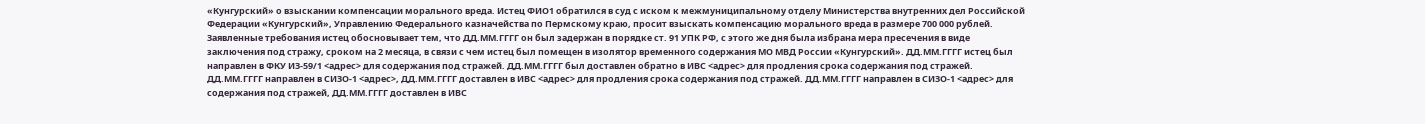«Кунгурский» о взыскании компенсации морального вреда. Истец ФИО1 обратился в суд с иском к межмуниципальному отделу Министерства внутренних дел Российской Федерации «Кунгурский», Управлению Федерального казначейства по Пермскому краю, просит взыскать компенсацию морального вреда в размере 700 000 рублей. Заявленные требования истец обосновывает тем, что ДД.ММ.ГГГГ он был задержан в порядке ст. 91 УПК РФ, с этого же дня была избрана мера пресечения в виде заключения под стражу, сроком на 2 месяца, в связи с чем истец был помещен в изолятор временного содержания МО МВД России «Кунгурский». ДД.ММ.ГГГГ истец был направлен в ФКУ ИЗ-59/1 <адрес> для содержания под стражей. ДД.ММ.ГГГГ был доставлен обратно в ИВС <адрес> для продления срока содержания под стражей. ДД.ММ.ГГГГ направлен в СИЗО-1 <адрес>, ДД.ММ.ГГГГ доставлен в ИВС <адрес> для продления срока содержания под стражей. ДД.ММ.ГГГГ направлен в СИЗО-1 <адрес> для содержания под стражей, ДД.ММ.ГГГГ доставлен в ИВС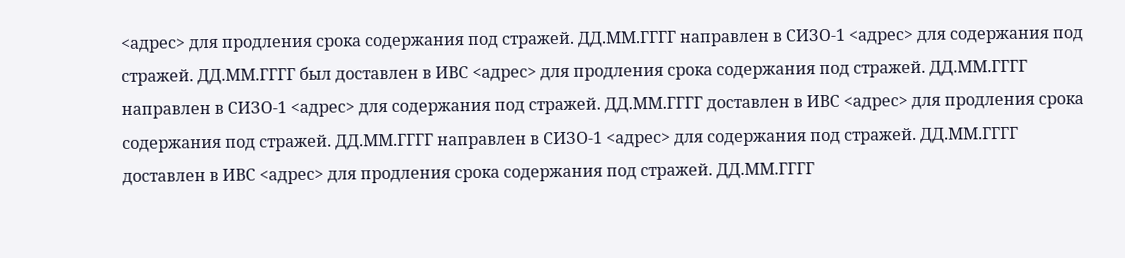<адрес> для продления срока содержания под стражей. ДД.ММ.ГГГГ направлен в СИЗО-1 <адрес> для содержания под стражей. ДД.ММ.ГГГГ был доставлен в ИВС <адрес> для продления срока содержания под стражей. ДД.ММ.ГГГГ направлен в СИЗО-1 <адрес> для содержания под стражей. ДД.ММ.ГГГГ доставлен в ИВС <адрес> для продления срока содержания под стражей. ДД.ММ.ГГГГ направлен в СИЗО-1 <адрес> для содержания под стражей. ДД.ММ.ГГГГ доставлен в ИВС <адрес> для продления срока содержания под стражей. ДД.ММ.ГГГГ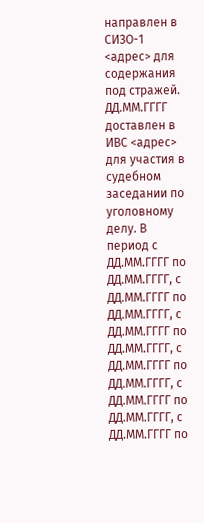направлен в СИЗО-1 <адрес> для содержания под стражей. ДД.ММ.ГГГГ доставлен в ИВС <адрес> для участия в судебном заседании по уголовному делу. В период с ДД.ММ.ГГГГ по ДД.ММ.ГГГГ, с ДД.ММ.ГГГГ по ДД.ММ.ГГГГ, с ДД.ММ.ГГГГ по ДД.ММ.ГГГГ, с ДД.ММ.ГГГГ по ДД.ММ.ГГГГ, с ДД.ММ.ГГГГ по ДД.ММ.ГГГГ, с ДД.ММ.ГГГГ по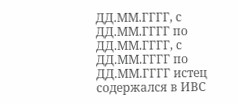ДД.ММ.ГГГГ, с ДД.ММ.ГГГГ по ДД.ММ.ГГГГ, с ДД.ММ.ГГГГ по ДД.ММ.ГГГГ истец содержался в ИВС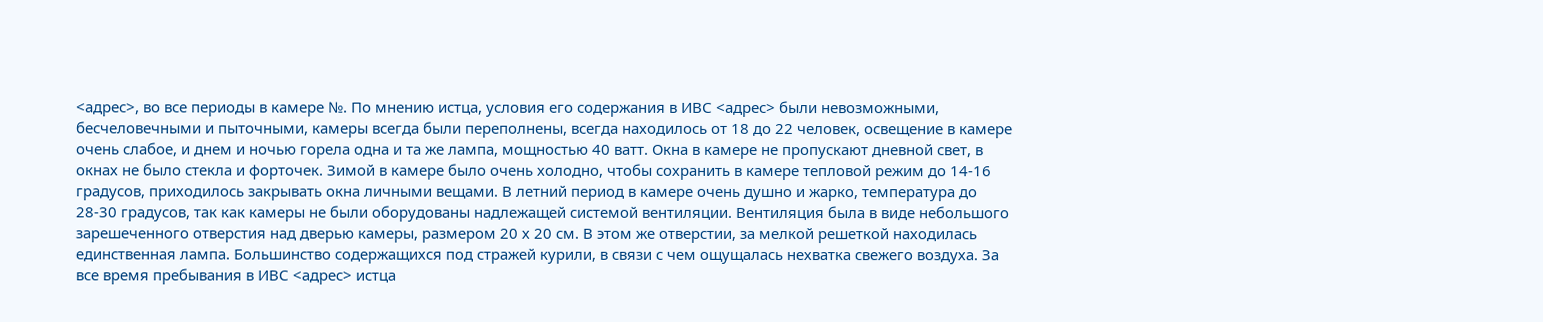<адрес>, во все периоды в камере №. По мнению истца, условия его содержания в ИВС <адрес> были невозможными, бесчеловечными и пыточными, камеры всегда были переполнены, всегда находилось от 18 до 22 человек, освещение в камере очень слабое, и днем и ночью горела одна и та же лампа, мощностью 40 ватт. Окна в камере не пропускают дневной свет, в окнах не было стекла и форточек. Зимой в камере было очень холодно, чтобы сохранить в камере тепловой режим до 14-16 градусов, приходилось закрывать окна личными вещами. В летний период в камере очень душно и жарко, температура до 28-30 градусов, так как камеры не были оборудованы надлежащей системой вентиляции. Вентиляция была в виде небольшого зарешеченного отверстия над дверью камеры, размером 20 х 20 см. В этом же отверстии, за мелкой решеткой находилась единственная лампа. Большинство содержащихся под стражей курили, в связи с чем ощущалась нехватка свежего воздуха. За все время пребывания в ИВС <адрес> истца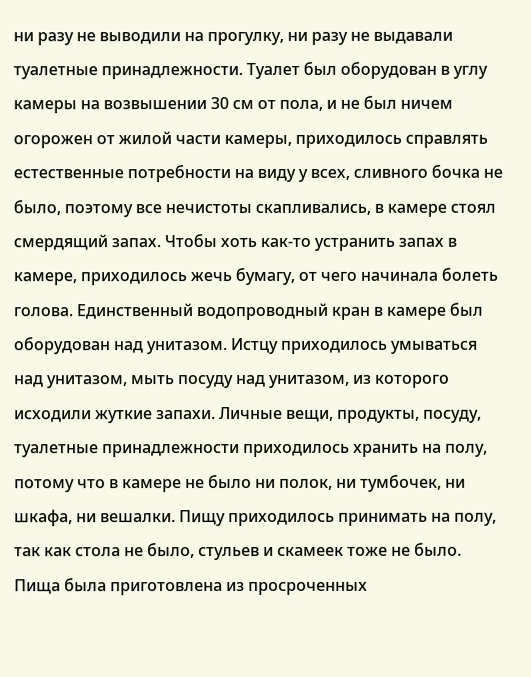ни разу не выводили на прогулку, ни разу не выдавали туалетные принадлежности. Туалет был оборудован в углу камеры на возвышении 30 см от пола, и не был ничем огорожен от жилой части камеры, приходилось справлять естественные потребности на виду у всех, сливного бочка не было, поэтому все нечистоты скапливались, в камере стоял смердящий запах. Чтобы хоть как-то устранить запах в камере, приходилось жечь бумагу, от чего начинала болеть голова. Единственный водопроводный кран в камере был оборудован над унитазом. Истцу приходилось умываться над унитазом, мыть посуду над унитазом, из которого исходили жуткие запахи. Личные вещи, продукты, посуду, туалетные принадлежности приходилось хранить на полу, потому что в камере не было ни полок, ни тумбочек, ни шкафа, ни вешалки. Пищу приходилось принимать на полу, так как стола не было, стульев и скамеек тоже не было. Пища была приготовлена из просроченных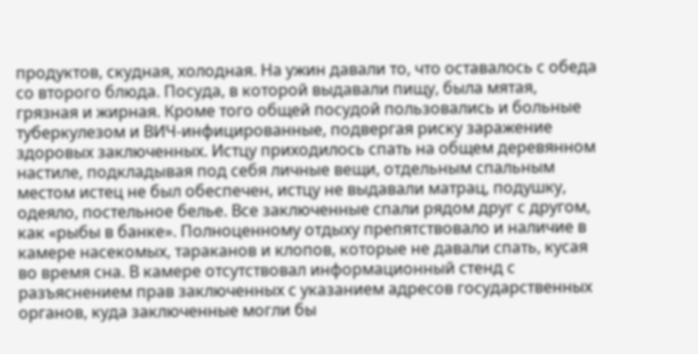продуктов, скудная, холодная. На ужин давали то, что оставалось с обеда со второго блюда. Посуда, в которой выдавали пищу, была мятая, грязная и жирная. Кроме того общей посудой пользовались и больные туберкулезом и ВИЧ-инфицированные, подвергая риску заражение здоровых заключенных. Истцу приходилось спать на общем деревянном настиле, подкладывая под себя личные вещи, отдельным спальным местом истец не был обеспечен, истцу не выдавали матрац, подушку, одеяло, постельное белье. Все заключенные спали рядом друг с другом, как «рыбы в банке». Полноценному отдыху препятствовало и наличие в камере насекомых, тараканов и клопов, которые не давали спать, кусая во время сна. В камере отсутствовал информационный стенд с разъяснением прав заключенных с указанием адресов государственных органов, куда заключенные могли бы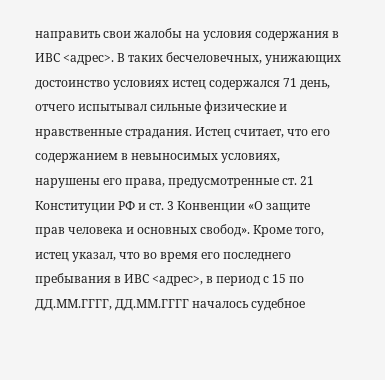направить свои жалобы на условия содержания в ИВС <адрес>. В таких бесчеловечных, унижающих достоинство условиях истец содержался 71 день, отчего испытывал сильные физические и нравственные страдания. Истец считает, что его содержанием в невыносимых условиях, нарушены его права, предусмотренные ст. 21 Конституции РФ и ст. 3 Конвенции «О защите прав человека и основных свобод». Кроме того, истец указал, что во время его последнего пребывания в ИВС <адрес>, в период с 15 по ДД.ММ.ГГГГ, ДД.ММ.ГГГГ началось судебное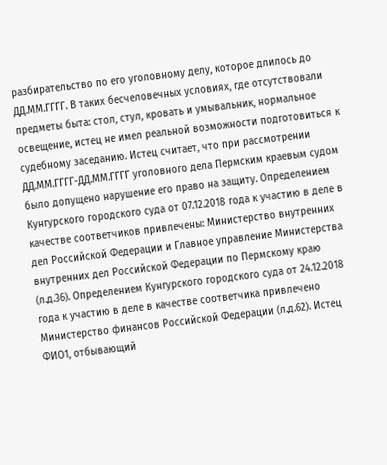разбирательство по его уголовному делу, которое длилось до ДД.ММ.ГГГГ. В таких бесчеловечных условиях, где отсутствовали предметы быта: стол, стул, кровать и умывальник, нормальное освещение, истец не имел реальной возможности подготовиться к судебному заседанию. Истец считает, что при рассмотрении ДД.ММ.ГГГГ-ДД.ММ.ГГГГ уголовного дела Пермским краевым судом было допущено нарушение его право на защиту. Определением Кунгурского городского суда от 07.12.2018 года к участию в деле в качестве соответчиков привлечены: Министерство внутренних дел Российской Федерации и Главное управление Министерства внутренних дел Российской Федерации по Пермскому краю (л.д.36). Определением Кунгурского городского суда от 24.12.2018 года к участию в деле в качестве соответчика привлечено Министерство финансов Российской Федерации (л.д.62). Истец ФИО1, отбывающий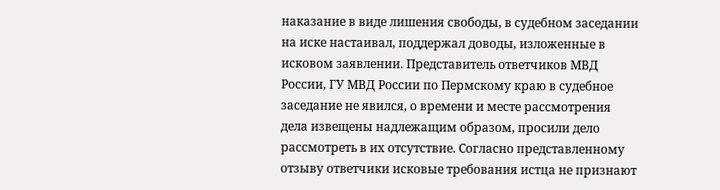наказание в виде лишения свободы, в судебном заседании на иске настаивал, поддержал доводы, изложенные в исковом заявлении. Представитель ответчиков МВД России, ГУ МВД России по Пермскому краю в судебное заседание не явился, о времени и месте рассмотрения дела извещены надлежащим образом, просили дело рассмотреть в их отсутствие. Согласно представленному отзыву ответчики исковые требования истца не признают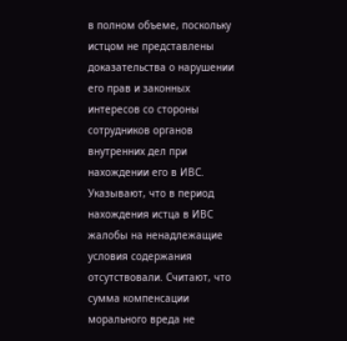в полном объеме, поскольку истцом не представлены доказательства о нарушении его прав и законных интересов со стороны сотрудников органов внутренних дел при нахождении его в ИВС. Указывают, что в период нахождения истца в ИВС жалобы на ненадлежащие условия содержания отсутствовали. Считают, что сумма компенсации морального вреда не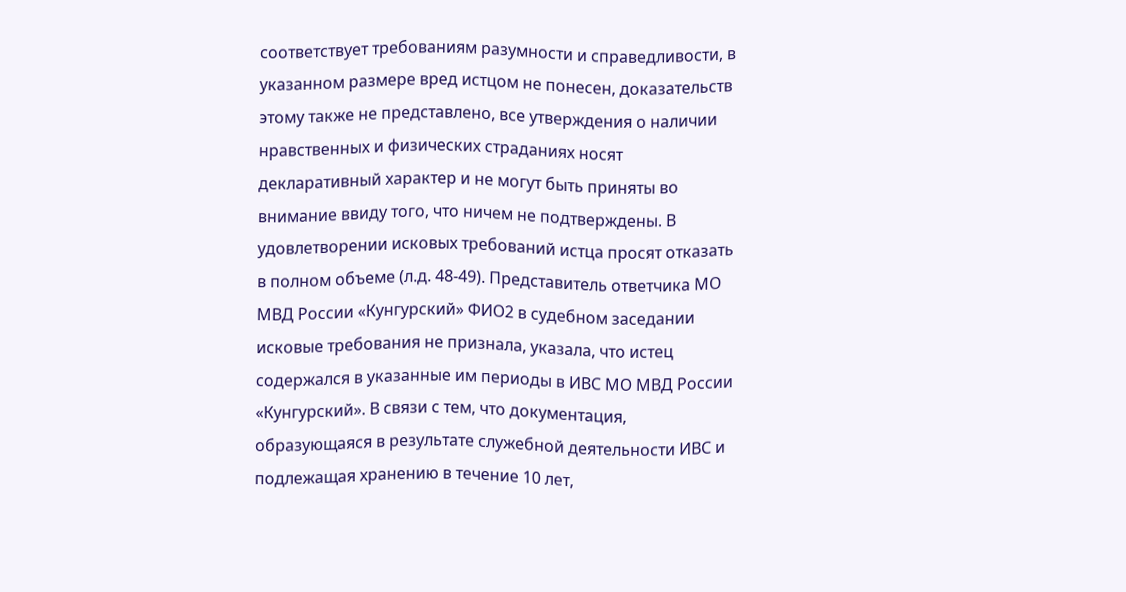соответствует требованиям разумности и справедливости, в указанном размере вред истцом не понесен, доказательств этому также не представлено, все утверждения о наличии нравственных и физических страданиях носят декларативный характер и не могут быть приняты во внимание ввиду того, что ничем не подтверждены. В удовлетворении исковых требований истца просят отказать в полном объеме (л.д. 48-49). Представитель ответчика МО МВД России «Кунгурский» ФИО2 в судебном заседании исковые требования не признала, указала, что истец содержался в указанные им периоды в ИВС МО МВД России «Кунгурский». В связи с тем, что документация, образующаяся в результате служебной деятельности ИВС и подлежащая хранению в течение 10 лет,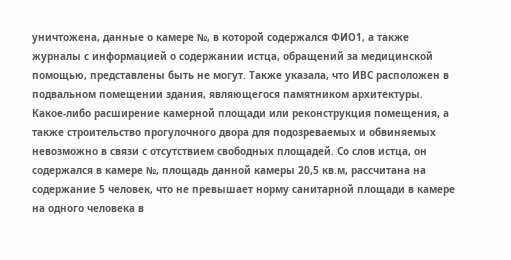уничтожена, данные о камере №, в которой содержался ФИО1, а также журналы с информацией о содержании истца, обращений за медицинской помощью, представлены быть не могут. Также указала, что ИВС расположен в подвальном помещении здания, являющегося памятником архитектуры. Какое-либо расширение камерной площади или реконструкция помещения, а также строительство прогулочного двора для подозреваемых и обвиняемых невозможно в связи с отсутствием свободных площадей. Со слов истца, он содержался в камере №, площадь данной камеры 20,5 кв.м, рассчитана на содержание 5 человек, что не превышает норму санитарной площади в камере на одного человека в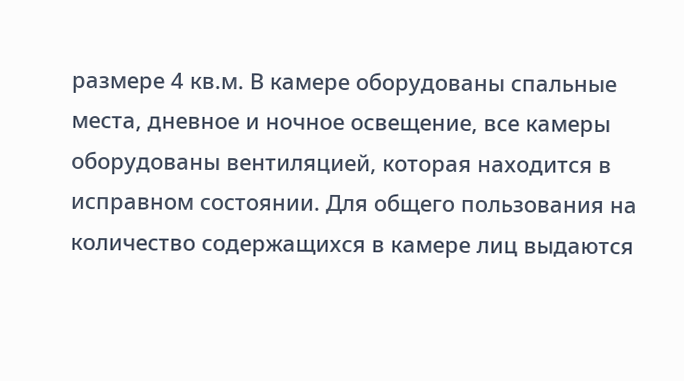размере 4 кв.м. В камере оборудованы спальные места, дневное и ночное освещение, все камеры оборудованы вентиляцией, которая находится в исправном состоянии. Для общего пользования на количество содержащихся в камере лиц выдаются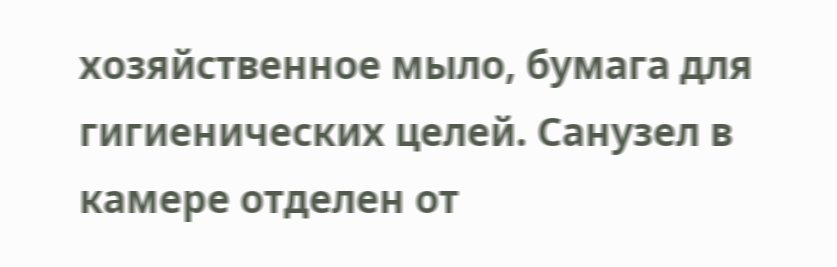хозяйственное мыло, бумага для гигиенических целей. Санузел в камере отделен от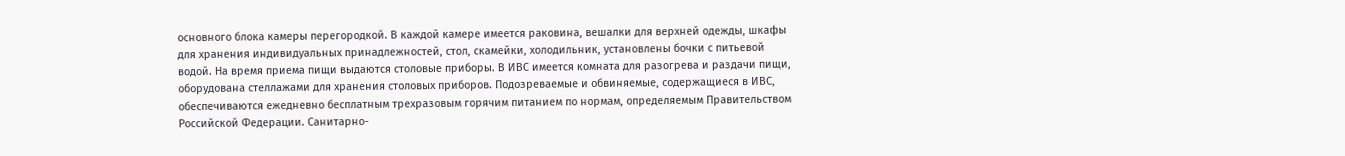основного блока камеры перегородкой. В каждой камере имеется раковина, вешалки для верхней одежды, шкафы для хранения индивидуальных принадлежностей, стол, скамейки, холодильник, установлены бочки с питьевой водой. На время приема пищи выдаются столовые приборы. В ИВС имеется комната для разогрева и раздачи пищи, оборудована стеллажами для хранения столовых приборов. Подозреваемые и обвиняемые, содержащиеся в ИВС, обеспечиваются ежедневно бесплатным трехразовым горячим питанием по нормам, определяемым Правительством Российской Федерации. Санитарно-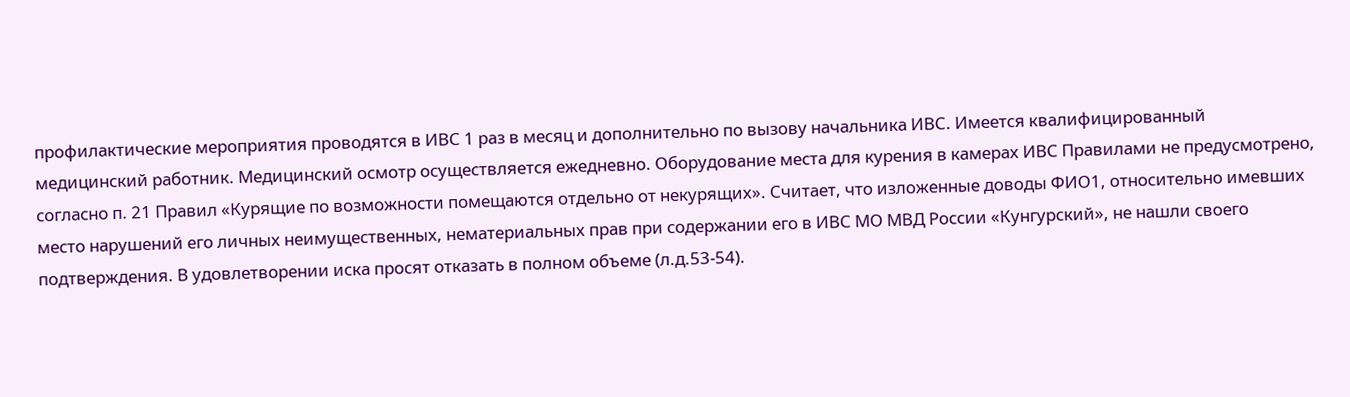профилактические мероприятия проводятся в ИВС 1 раз в месяц и дополнительно по вызову начальника ИВС. Имеется квалифицированный медицинский работник. Медицинский осмотр осуществляется ежедневно. Оборудование места для курения в камерах ИВС Правилами не предусмотрено, согласно п. 21 Правил «Курящие по возможности помещаются отдельно от некурящих». Считает, что изложенные доводы ФИО1, относительно имевших место нарушений его личных неимущественных, нематериальных прав при содержании его в ИВС МО МВД России «Кунгурский», не нашли своего подтверждения. В удовлетворении иска просят отказать в полном объеме (л.д.53-54).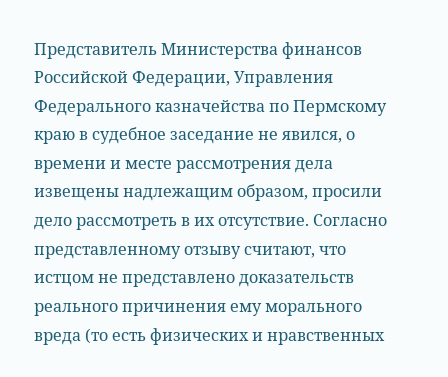Представитель Министерства финансов Российской Федерации, Управления Федерального казначейства по Пермскому краю в судебное заседание не явился, о времени и месте рассмотрения дела извещены надлежащим образом, просили дело рассмотреть в их отсутствие. Согласно представленному отзыву считают, что истцом не представлено доказательств реального причинения ему морального вреда (то есть физических и нравственных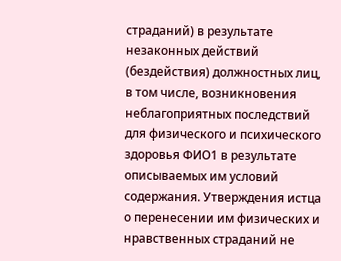страданий) в результате незаконных действий (бездействия) должностных лиц, в том числе, возникновения неблагоприятных последствий для физического и психического здоровья ФИО1 в результате описываемых им условий содержания. Утверждения истца о перенесении им физических и нравственных страданий не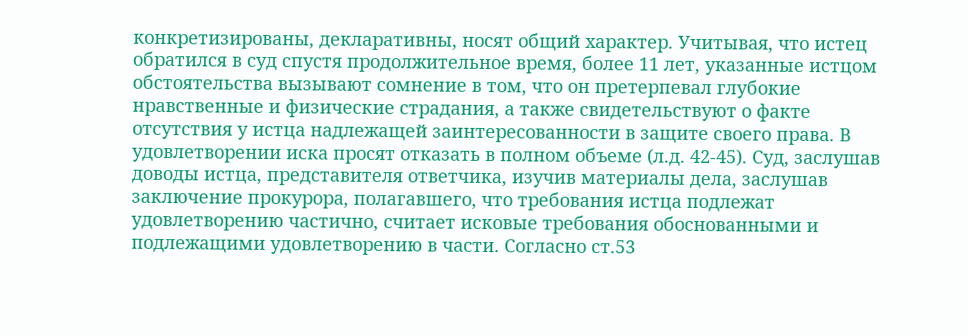конкретизированы, декларативны, носят общий характер. Учитывая, что истец обратился в суд спустя продолжительное время, более 11 лет, указанные истцом обстоятельства вызывают сомнение в том, что он претерпевал глубокие нравственные и физические страдания, а также свидетельствуют о факте отсутствия у истца надлежащей заинтересованности в защите своего права. В удовлетворении иска просят отказать в полном объеме (л.д. 42-45). Суд, заслушав доводы истца, представителя ответчика, изучив материалы дела, заслушав заключение прокурора, полагавшего, что требования истца подлежат удовлетворению частично, считает исковые требования обоснованными и подлежащими удовлетворению в части. Согласно ст.53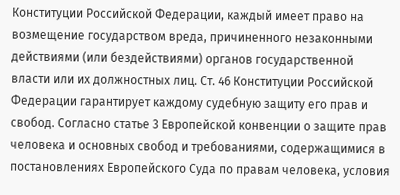Конституции Российской Федерации, каждый имеет право на возмещение государством вреда, причиненного незаконными действиями (или бездействиями) органов государственной власти или их должностных лиц. Ст. 46 Конституции Российской Федерации гарантирует каждому судебную защиту его прав и свобод. Согласно статье 3 Европейской конвенции о защите прав человека и основных свобод и требованиями, содержащимися в постановлениях Европейского Суда по правам человека, условия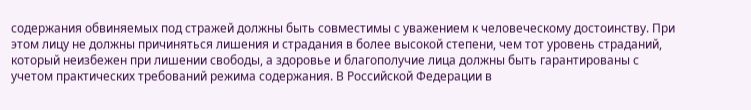содержания обвиняемых под стражей должны быть совместимы с уважением к человеческому достоинству. При этом лицу не должны причиняться лишения и страдания в более высокой степени, чем тот уровень страданий, который неизбежен при лишении свободы, а здоровье и благополучие лица должны быть гарантированы с учетом практических требований режима содержания. В Российской Федерации в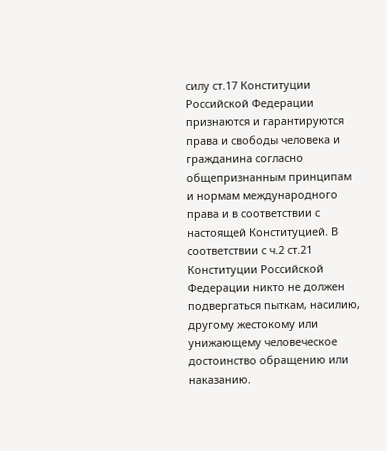силу ст.17 Конституции Российской Федерации признаются и гарантируются права и свободы человека и гражданина согласно общепризнанным принципам и нормам международного права и в соответствии с настоящей Конституцией. В соответствии с ч.2 ст.21 Конституции Российской Федерации никто не должен подвергаться пыткам, насилию, другому жестокому или унижающему человеческое достоинство обращению или наказанию.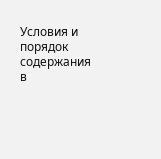Условия и порядок содержания в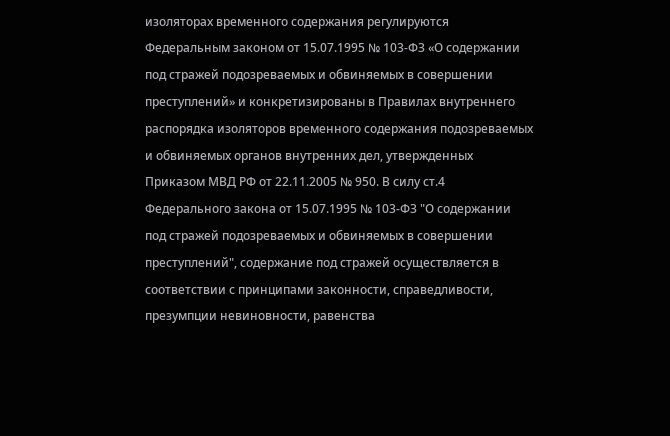изоляторах временного содержания регулируются Федеральным законом от 15.07.1995 № 103-ФЗ «О содержании под стражей подозреваемых и обвиняемых в совершении преступлений» и конкретизированы в Правилах внутреннего распорядка изоляторов временного содержания подозреваемых и обвиняемых органов внутренних дел, утвержденных Приказом МВД РФ от 22.11.2005 № 950. В силу ст.4 Федерального закона от 15.07.1995 № 103-ФЗ "О содержании под стражей подозреваемых и обвиняемых в совершении преступлений", содержание под стражей осуществляется в соответствии с принципами законности, справедливости, презумпции невиновности, равенства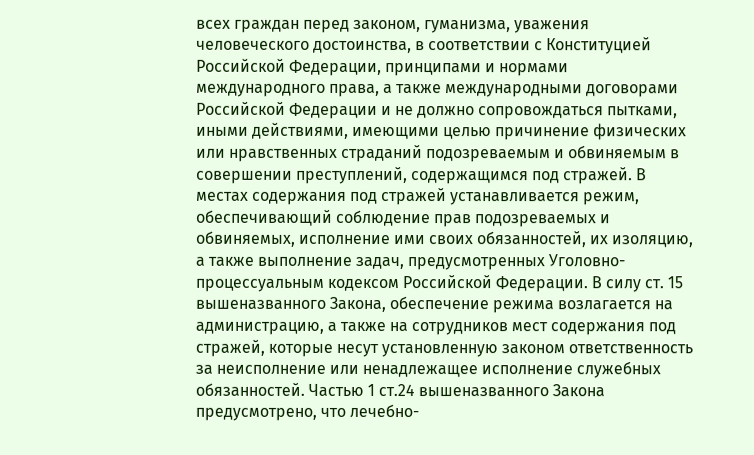всех граждан перед законом, гуманизма, уважения человеческого достоинства, в соответствии с Конституцией Российской Федерации, принципами и нормами международного права, а также международными договорами Российской Федерации и не должно сопровождаться пытками, иными действиями, имеющими целью причинение физических или нравственных страданий подозреваемым и обвиняемым в совершении преступлений, содержащимся под стражей. В местах содержания под стражей устанавливается режим, обеспечивающий соблюдение прав подозреваемых и обвиняемых, исполнение ими своих обязанностей, их изоляцию, а также выполнение задач, предусмотренных Уголовно-процессуальным кодексом Российской Федерации. В силу ст. 15 вышеназванного Закона, обеспечение режима возлагается на администрацию, а также на сотрудников мест содержания под стражей, которые несут установленную законом ответственность за неисполнение или ненадлежащее исполнение служебных обязанностей. Частью 1 ст.24 вышеназванного Закона предусмотрено, что лечебно-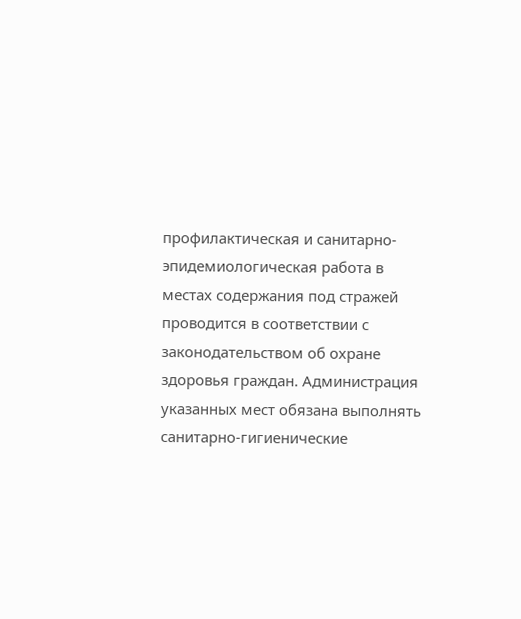профилактическая и санитарно-эпидемиологическая работа в местах содержания под стражей проводится в соответствии с законодательством об охране здоровья граждан. Администрация указанных мест обязана выполнять санитарно-гигиенические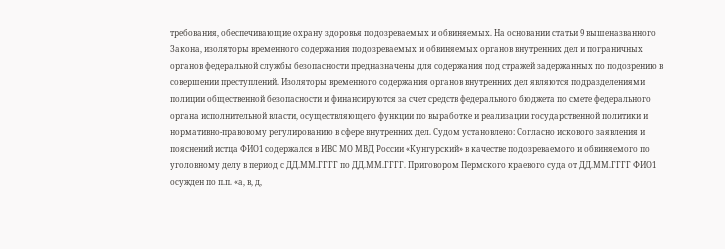требования, обеспечивающие охрану здоровья подозреваемых и обвиняемых. На основании статьи 9 вышеназванного Закона, изоляторы временного содержания подозреваемых и обвиняемых органов внутренних дел и пограничных органов федеральной службы безопасности предназначены для содержания под стражей задержанных по подозрению в совершении преступлений. Изоляторы временного содержания органов внутренних дел являются подразделениями полиции общественной безопасности и финансируются за счет средств федерального бюджета по смете федерального органа исполнительной власти, осуществляющего функции по выработке и реализации государственной политики и нормативно-правовому регулированию в сфере внутренних дел. Судом установлено: Согласно искового заявления и пояснений истца ФИО1 содержался в ИВС МО МВД России «Кунгурский» в качестве подозреваемого и обвиняемого по уголовному делу в период с ДД.ММ.ГГГГ по ДД.ММ.ГГГГ. Приговором Пермского краевого суда от ДД.ММ.ГГГГ ФИО1 осужден по п.п. «а, в, д,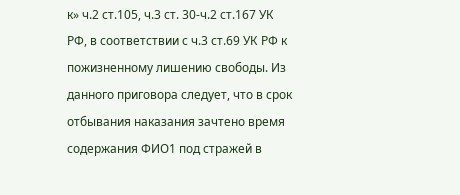к» ч.2 ст.105, ч.3 ст. 30-ч.2 ст.167 УК РФ, в соответствии с ч.3 ст.69 УК РФ к пожизненному лишению свободы. Из данного приговора следует, что в срок отбывания наказания зачтено время содержания ФИО1 под стражей в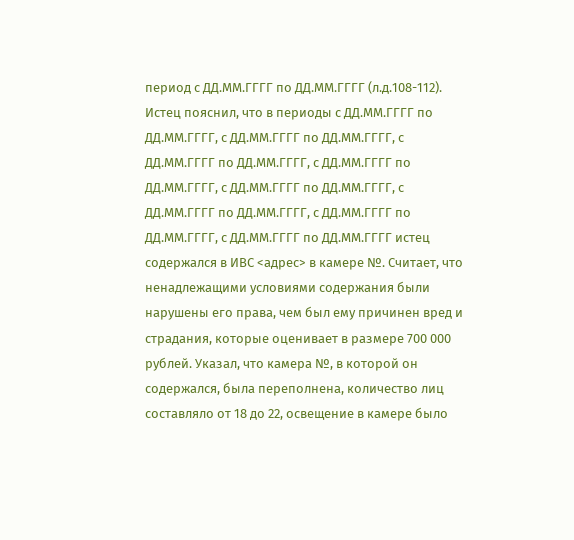период с ДД.ММ.ГГГГ по ДД.ММ.ГГГГ (л.д.108-112). Истец пояснил, что в периоды с ДД.ММ.ГГГГ по ДД.ММ.ГГГГ, с ДД.ММ.ГГГГ по ДД.ММ.ГГГГ, с ДД.ММ.ГГГГ по ДД.ММ.ГГГГ, с ДД.ММ.ГГГГ по ДД.ММ.ГГГГ, с ДД.ММ.ГГГГ по ДД.ММ.ГГГГ, с ДД.ММ.ГГГГ по ДД.ММ.ГГГГ, с ДД.ММ.ГГГГ по ДД.ММ.ГГГГ, с ДД.ММ.ГГГГ по ДД.ММ.ГГГГ истец содержался в ИВС <адрес> в камере №. Считает, что ненадлежащими условиями содержания были нарушены его права, чем был ему причинен вред и страдания, которые оценивает в размере 700 000 рублей. Указал, что камера №, в которой он содержался, была переполнена, количество лиц составляло от 18 до 22, освещение в камере было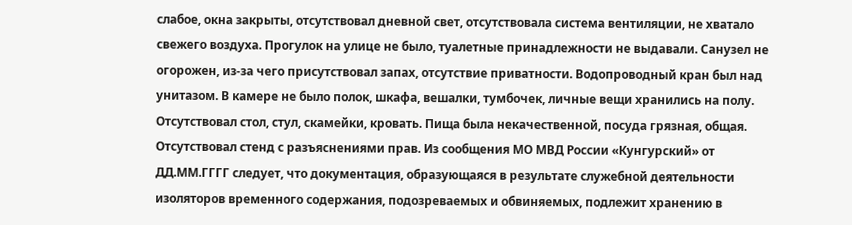слабое, окна закрыты, отсутствовал дневной свет, отсутствовала система вентиляции, не хватало свежего воздуха. Прогулок на улице не было, туалетные принадлежности не выдавали. Санузел не огорожен, из-за чего присутствовал запах, отсутствие приватности. Водопроводный кран был над унитазом. В камере не было полок, шкафа, вешалки, тумбочек, личные вещи хранились на полу. Отсутствовал стол, стул, скамейки, кровать. Пища была некачественной, посуда грязная, общая. Отсутствовал стенд с разъяснениями прав. Из сообщения МО МВД России «Кунгурский» от ДД.ММ.ГГГГ следует, что документация, образующаяся в результате служебной деятельности изоляторов временного содержания, подозреваемых и обвиняемых, подлежит хранению в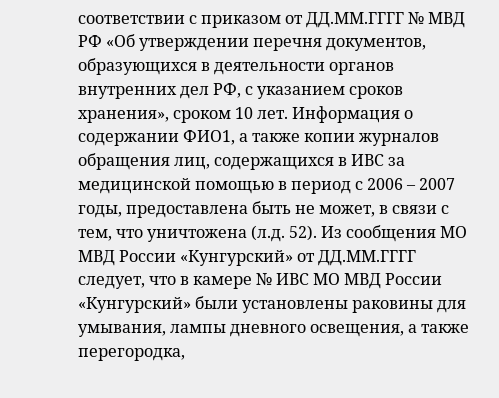соответствии с приказом от ДД.ММ.ГГГГ № МВД РФ «Об утверждении перечня документов, образующихся в деятельности органов внутренних дел РФ, с указанием сроков хранения», сроком 10 лет. Информация о содержании ФИО1, а также копии журналов обращения лиц, содержащихся в ИВС за медицинской помощью в период с 2006 – 2007 годы, предоставлена быть не может, в связи с тем, что уничтожена (л.д. 52). Из сообщения МО МВД России «Кунгурский» от ДД.ММ.ГГГГ следует, что в камере № ИВС МО МВД России «Кунгурский» были установлены раковины для умывания, лампы дневного освещения, а также перегородка,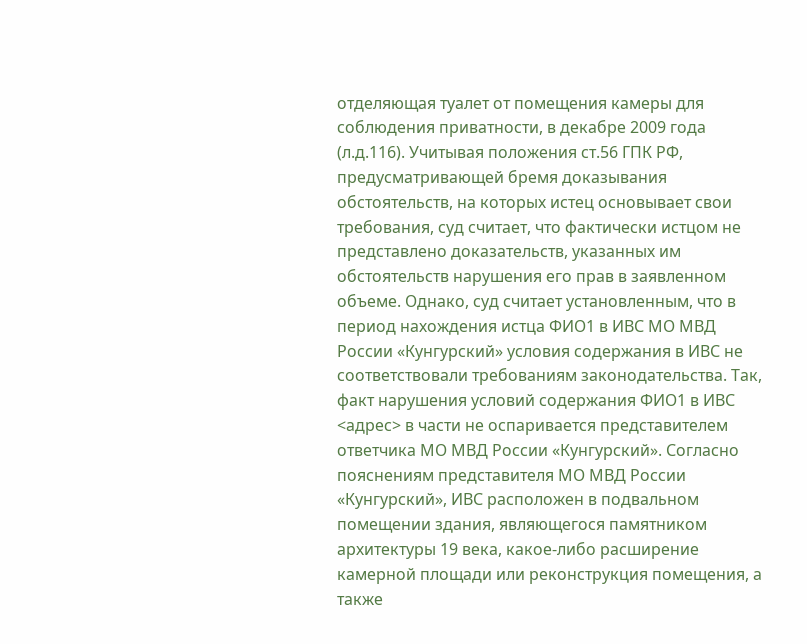отделяющая туалет от помещения камеры для соблюдения приватности, в декабре 2009 года (л.д.116). Учитывая положения ст.56 ГПК РФ, предусматривающей бремя доказывания обстоятельств, на которых истец основывает свои требования, суд считает, что фактически истцом не представлено доказательств, указанных им обстоятельств нарушения его прав в заявленном объеме. Однако, суд считает установленным, что в период нахождения истца ФИО1 в ИВС МО МВД России «Кунгурский» условия содержания в ИВС не соответствовали требованиям законодательства. Так, факт нарушения условий содержания ФИО1 в ИВС <адрес> в части не оспаривается представителем ответчика МО МВД России «Кунгурский». Согласно пояснениям представителя МО МВД России «Кунгурский», ИВС расположен в подвальном помещении здания, являющегося памятником архитектуры 19 века, какое-либо расширение камерной площади или реконструкция помещения, а также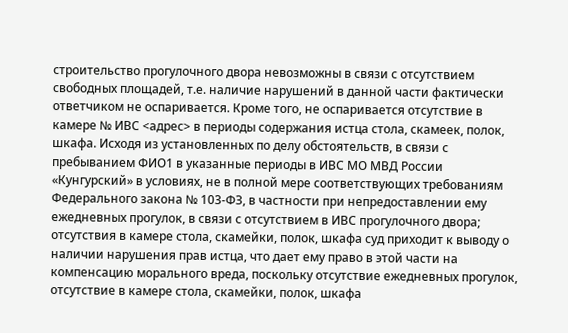строительство прогулочного двора невозможны в связи с отсутствием свободных площадей, т.е. наличие нарушений в данной части фактически ответчиком не оспаривается. Кроме того, не оспаривается отсутствие в камере № ИВС <адрес> в периоды содержания истца стола, скамеек, полок, шкафа. Исходя из установленных по делу обстоятельств, в связи с пребыванием ФИО1 в указанные периоды в ИВС МО МВД России «Кунгурский» в условиях, не в полной мере соответствующих требованиям Федерального закона № 103-ФЗ, в частности при непредоставлении ему ежедневных прогулок, в связи с отсутствием в ИВС прогулочного двора; отсутствия в камере стола, скамейки, полок, шкафа суд приходит к выводу о наличии нарушения прав истца, что дает ему право в этой части на компенсацию морального вреда, поскольку отсутствие ежедневных прогулок, отсутствие в камере стола, скамейки, полок, шкафа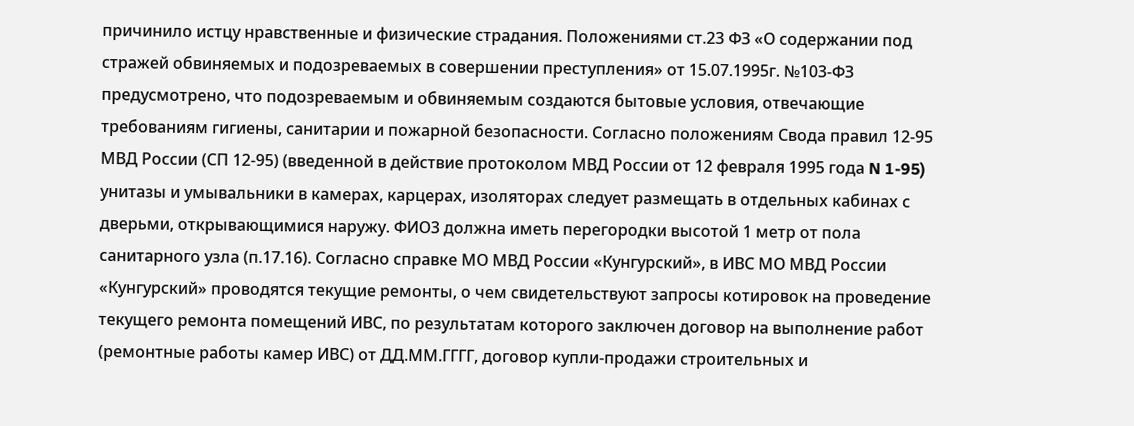причинило истцу нравственные и физические страдания. Положениями ст.23 ФЗ «О содержании под стражей обвиняемых и подозреваемых в совершении преступления» от 15.07.1995г. №103-ФЗ предусмотрено, что подозреваемым и обвиняемым создаются бытовые условия, отвечающие требованиям гигиены, санитарии и пожарной безопасности. Согласно положениям Свода правил 12-95 МВД России (СП 12-95) (введенной в действие протоколом МВД России от 12 февраля 1995 года N 1-95) унитазы и умывальники в камерах, карцерах, изоляторах следует размещать в отдельных кабинах с дверьми, открывающимися наружу. ФИО3 должна иметь перегородки высотой 1 метр от пола санитарного узла (п.17.16). Согласно справке МО МВД России «Кунгурский», в ИВС МО МВД России «Кунгурский» проводятся текущие ремонты, о чем свидетельствуют запросы котировок на проведение текущего ремонта помещений ИВС, по результатам которого заключен договор на выполнение работ (ремонтные работы камер ИВС) от ДД.ММ.ГГГГ, договор купли-продажи строительных и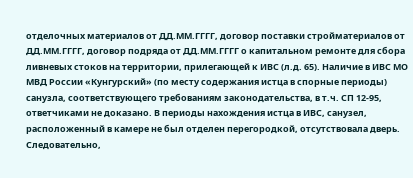отделочных материалов от ДД.ММ.ГГГГ, договор поставки стройматериалов от ДД.ММ.ГГГГ, договор подряда от ДД.ММ.ГГГГ о капитальном ремонте для сбора ливневых стоков на территории, прилегающей к ИВС (л.д. 65). Наличие в ИВС МО МВД России «Кунгурский» (по месту содержания истца в спорные периоды) санузла, соответствующего требованиям законодательства, в т.ч. СП 12-95, ответчиками не доказано. В периоды нахождения истца в ИВС, санузел, расположенный в камере не был отделен перегородкой, отсутствовала дверь. Следовательно,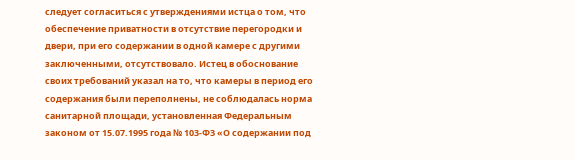следует согласиться с утверждениями истца о том, что обеспечение приватности в отсутствие перегородки и двери, при его содержании в одной камере с другими заключенными, отсутствовало. Истец в обоснование своих требований указал на то, что камеры в период его содержания были переполнены, не соблюдалась норма санитарной площади, установленная Федеральным законом от 15.07.1995 года № 103-ФЗ «О содержании под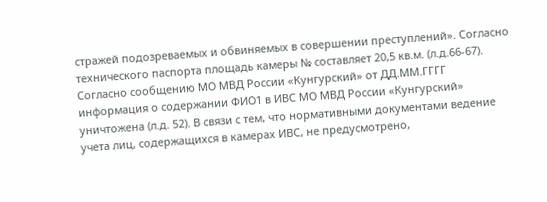стражей подозреваемых и обвиняемых в совершении преступлений». Согласно технического паспорта площадь камеры № составляет 20,5 кв.м. (л.д.66-67). Согласно сообщению МО МВД России «Кунгурский» от ДД.ММ.ГГГГ информация о содержании ФИО1 в ИВС МО МВД России «Кунгурский» уничтожена (л.д. 52). В связи с тем, что нормативными документами ведение учета лиц, содержащихся в камерах ИВС, не предусмотрено,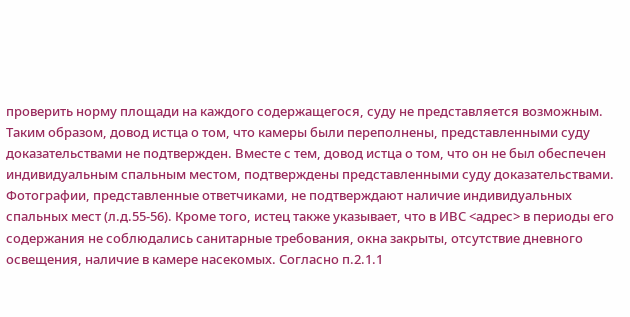проверить норму площади на каждого содержащегося, суду не представляется возможным. Таким образом, довод истца о том, что камеры были переполнены, представленными суду доказательствами не подтвержден. Вместе с тем, довод истца о том, что он не был обеспечен индивидуальным спальным местом, подтверждены представленными суду доказательствами. Фотографии, представленные ответчиками, не подтверждают наличие индивидуальных спальных мест (л.д.55-56). Кроме того, истец также указывает, что в ИВС <адрес> в периоды его содержания не соблюдались санитарные требования, окна закрыты, отсутствие дневного освещения, наличие в камере насекомых. Согласно п.2.1.1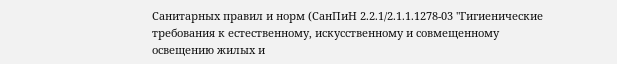Санитарных правил и норм (СанПиН 2.2.1/2.1.1.1278-03 "Гигиенические требования к естественному, искусственному и совмещенному освещению жилых и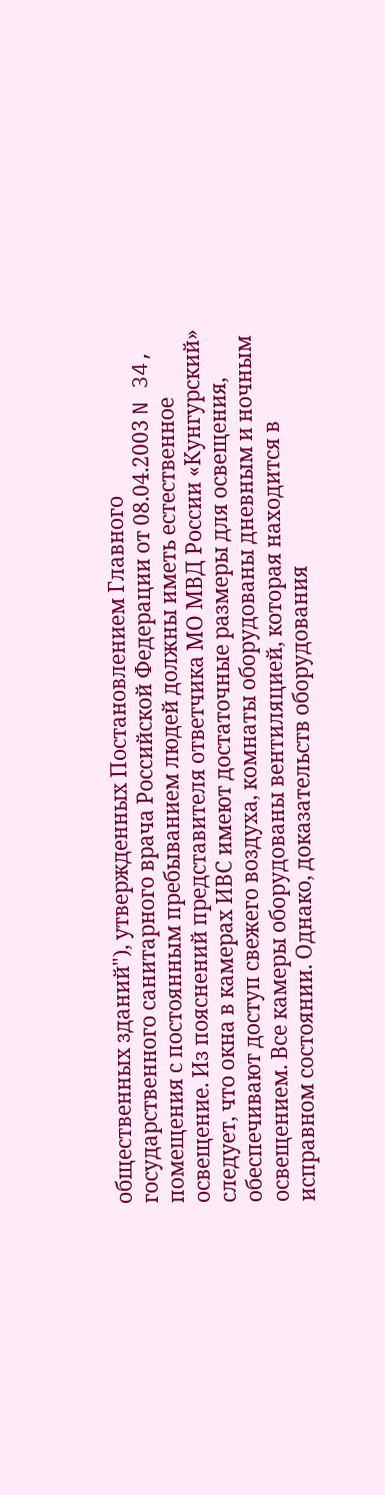общественных зданий"), утвержденных Постановлением Главного государственного санитарного врача Российской Федерации от 08.04.2003 N 34, помещения с постоянным пребыванием людей должны иметь естественное освещение. Из пояснений представителя ответчика МО МВД России «Кунгурский» следует, что окна в камерах ИВС имеют достаточные размеры для освещения, обеспечивают доступ свежего воздуха, комнаты оборудованы дневным и ночным освещением. Все камеры оборудованы вентиляцией, которая находится в исправном состоянии. Однако, доказательств оборудования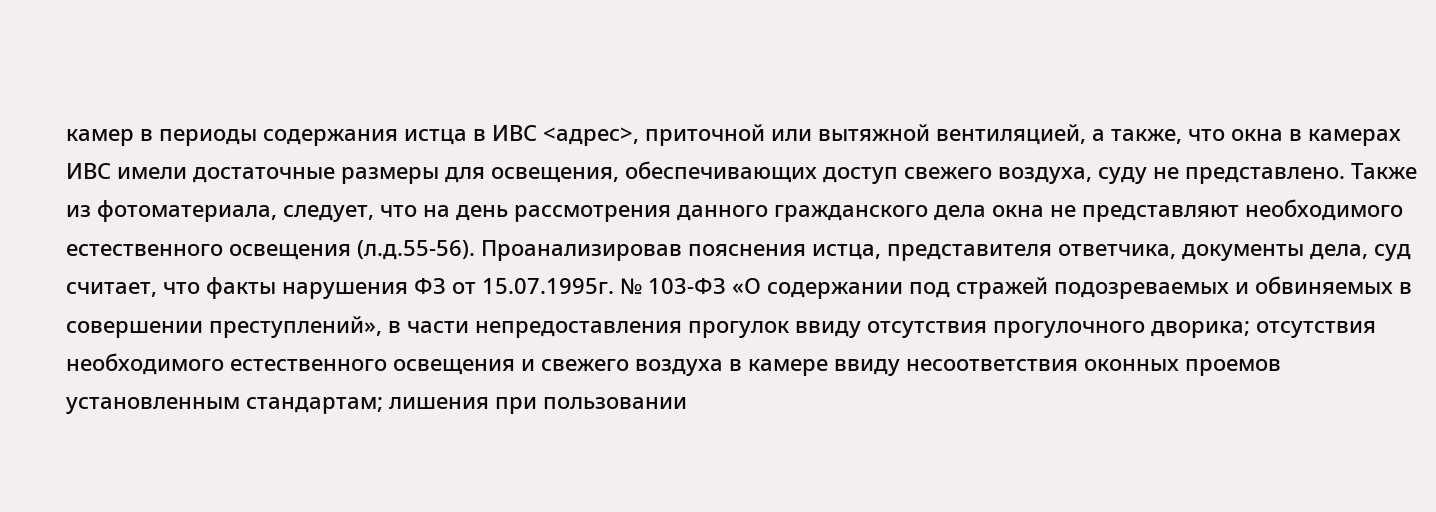камер в периоды содержания истца в ИВС <адрес>, приточной или вытяжной вентиляцией, а также, что окна в камерах ИВС имели достаточные размеры для освещения, обеспечивающих доступ свежего воздуха, суду не представлено. Также из фотоматериала, следует, что на день рассмотрения данного гражданского дела окна не представляют необходимого естественного освещения (л.д.55-56). Проанализировав пояснения истца, представителя ответчика, документы дела, суд считает, что факты нарушения ФЗ от 15.07.1995г. № 103-ФЗ «О содержании под стражей подозреваемых и обвиняемых в совершении преступлений», в части непредоставления прогулок ввиду отсутствия прогулочного дворика; отсутствия необходимого естественного освещения и свежего воздуха в камере ввиду несоответствия оконных проемов установленным стандартам; лишения при пользовании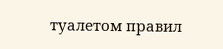туалетом правил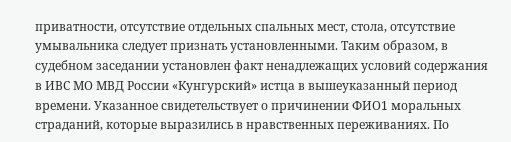приватности, отсутствие отдельных спальных мест, стола, отсутствие умывальника следует признать установленными. Таким образом, в судебном заседании установлен факт ненадлежащих условий содержания в ИВС МО МВД России «Кунгурский» истца в вышеуказанный период времени. Указанное свидетельствует о причинении ФИО1 моральных страданий, которые выразились в нравственных переживаниях. По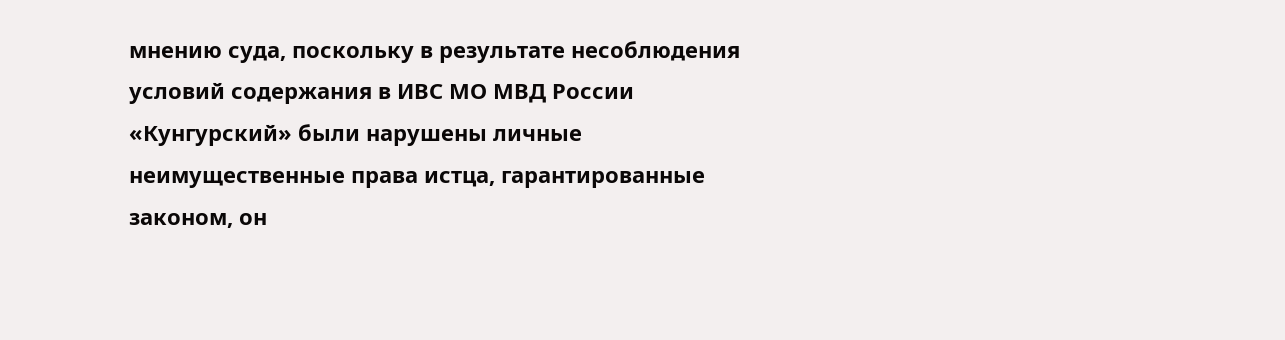мнению суда, поскольку в результате несоблюдения условий содержания в ИВС МО МВД России «Кунгурский» были нарушены личные неимущественные права истца, гарантированные законом, он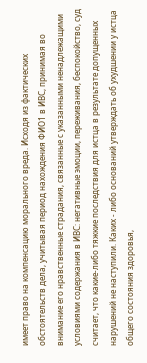имеет право на компенсацию морального вреда. Исходя из фактических обстоятельств дела, учитывая период нахождения ФИО1 в ИВС, принимая во внимание его нравственные страдания, связанные с указанными ненадлежащими условиями содержания в ИВС: негативные эмоции, переживания, беспокойство, суд считает, что какие-либо тяжкие последствия для истца в результате допущенных нарушений не наступили. Каких - либо оснований утверждать об ухудшении у истца общего состояния здоровья,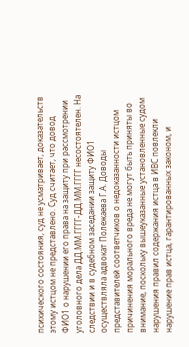психического состояния, суд не усматривает, доказательств этому истцом не представлено. Суд считает, что довод ФИО1 о нарушении его права на защиту при рассмотрении уголовного дела ДД.ММ.ГГГГ-ДД.ММ.ГГГГ несостоятелен. На следствии и в судебном заседании защиту ФИО1 осуществляла адвокат Полежаева Г.А. Доводы представителей соответчиков о недоказанности истцом причинения морального вреда не могут быть приняты во внимание, поскольку вышеуказанные установленные судом нарушения правил содержания истца в ИВС повлекли нарушение прав истца, гарантированных законом, и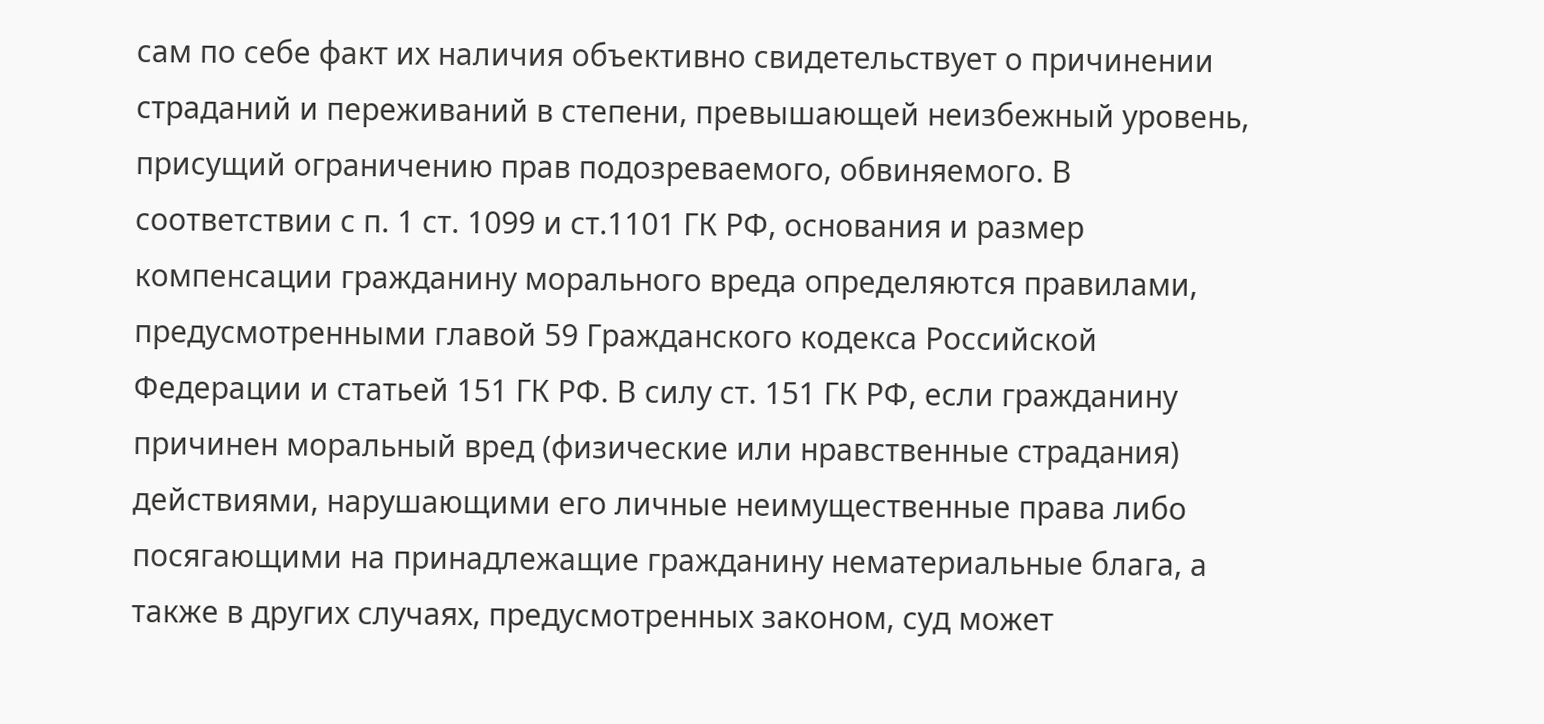сам по себе факт их наличия объективно свидетельствует о причинении страданий и переживаний в степени, превышающей неизбежный уровень, присущий ограничению прав подозреваемого, обвиняемого. В соответствии с п. 1 ст. 1099 и ст.1101 ГК РФ, основания и размер компенсации гражданину морального вреда определяются правилами, предусмотренными главой 59 Гражданского кодекса Российской Федерации и статьей 151 ГК РФ. В силу ст. 151 ГК РФ, если гражданину причинен моральный вред (физические или нравственные страдания) действиями, нарушающими его личные неимущественные права либо посягающими на принадлежащие гражданину нематериальные блага, а также в других случаях, предусмотренных законом, суд может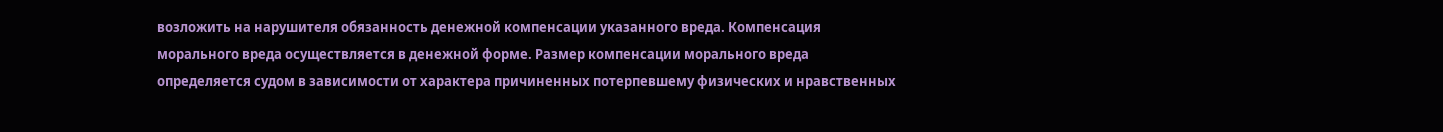возложить на нарушителя обязанность денежной компенсации указанного вреда. Компенсация морального вреда осуществляется в денежной форме. Размер компенсации морального вреда определяется судом в зависимости от характера причиненных потерпевшему физических и нравственных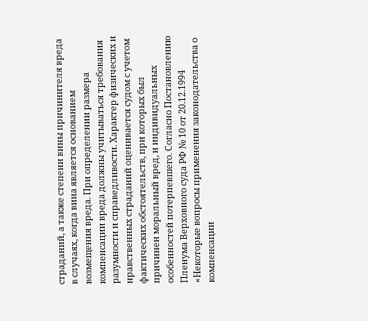страданий, а также степени вины причинителя вреда в случаях, когда вина является основанием возмещения вреда. При определении размера компенсации вреда должны учитываться требования разумности и справедливости. Характер физических и нравственных страданий оценивается судом с учетом фактических обстоятельств, при которых был причинен моральный вред, и индивидуальных особенностей потерпевшего. Согласно Постановлению Пленума Верховного суда РФ № 10 от 20.12.1994 «Некоторые вопросы применения законодательства о компенсации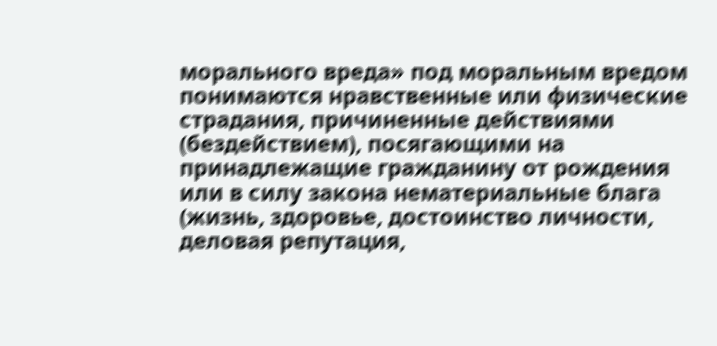морального вреда» под моральным вредом понимаются нравственные или физические страдания, причиненные действиями (бездействием), посягающими на принадлежащие гражданину от рождения или в силу закона нематериальные блага (жизнь, здоровье, достоинство личности, деловая репутация,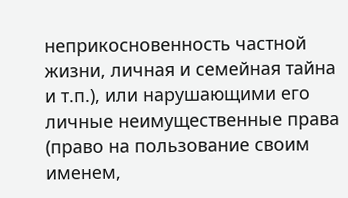неприкосновенность частной жизни, личная и семейная тайна и т.п.), или нарушающими его личные неимущественные права (право на пользование своим именем,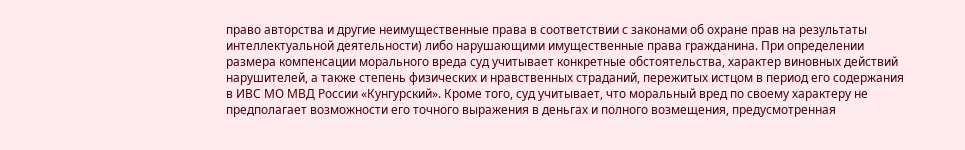право авторства и другие неимущественные права в соответствии с законами об охране прав на результаты интеллектуальной деятельности) либо нарушающими имущественные права гражданина. При определении размера компенсации морального вреда суд учитывает конкретные обстоятельства, характер виновных действий нарушителей, а также степень физических и нравственных страданий, пережитых истцом в период его содержания в ИВС МО МВД России «Кунгурский». Кроме того, суд учитывает, что моральный вред по своему характеру не предполагает возможности его точного выражения в деньгах и полного возмещения, предусмотренная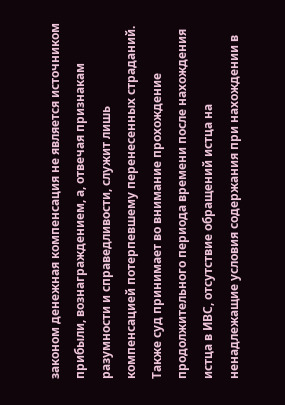законом денежная компенсация не является источником прибыли, вознаграждением, а, отвечая признакам разумности и справедливости, служит лишь компенсацией потерпевшему перенесенных страданий. Также суд принимает во внимание прохождение продолжительного периода времени после нахождения истца в ИВС, отсутствие обращений истца на ненадлежащие условия содержания при нахождении в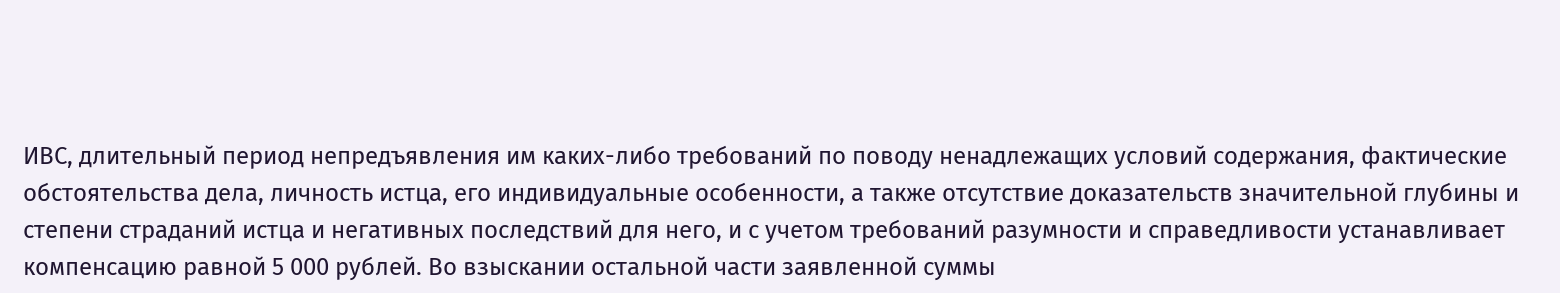ИВС, длительный период непредъявления им каких-либо требований по поводу ненадлежащих условий содержания, фактические обстоятельства дела, личность истца, его индивидуальные особенности, а также отсутствие доказательств значительной глубины и степени страданий истца и негативных последствий для него, и с учетом требований разумности и справедливости устанавливает компенсацию равной 5 000 рублей. Во взыскании остальной части заявленной суммы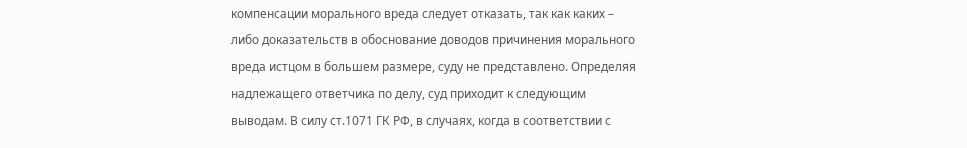компенсации морального вреда следует отказать, так как каких – либо доказательств в обоснование доводов причинения морального вреда истцом в большем размере, суду не представлено. Определяя надлежащего ответчика по делу, суд приходит к следующим выводам. В силу ст.1071 ГК РФ, в случаях, когда в соответствии с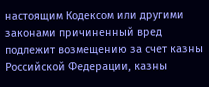настоящим Кодексом или другими законами причиненный вред подлежит возмещению за счет казны Российской Федерации, казны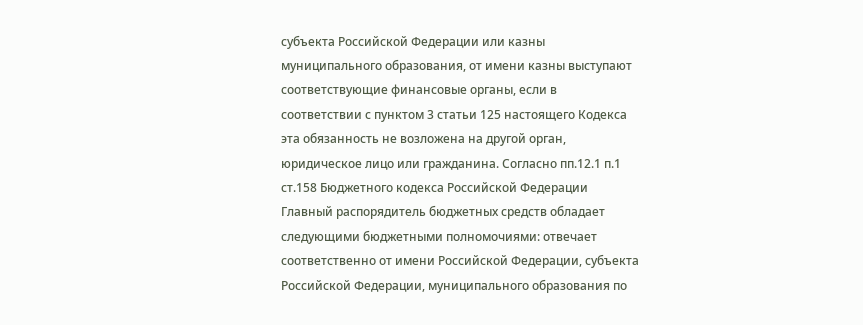субъекта Российской Федерации или казны муниципального образования, от имени казны выступают соответствующие финансовые органы, если в соответствии с пунктом 3 статьи 125 настоящего Кодекса эта обязанность не возложена на другой орган, юридическое лицо или гражданина. Согласно пп.12.1 п.1 ст.158 Бюджетного кодекса Российской Федерации Главный распорядитель бюджетных средств обладает следующими бюджетными полномочиями: отвечает соответственно от имени Российской Федерации, субъекта Российской Федерации, муниципального образования по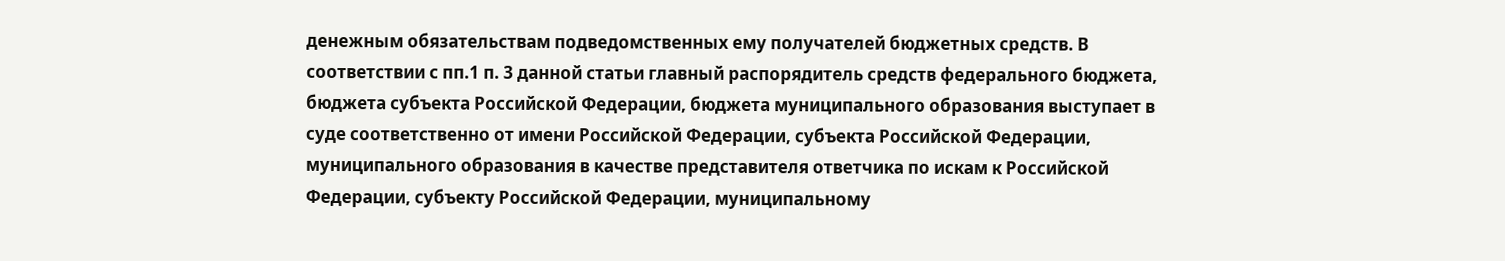денежным обязательствам подведомственных ему получателей бюджетных средств. В соответствии с пп.1 п. 3 данной статьи главный распорядитель средств федерального бюджета, бюджета субъекта Российской Федерации, бюджета муниципального образования выступает в суде соответственно от имени Российской Федерации, субъекта Российской Федерации, муниципального образования в качестве представителя ответчика по искам к Российской Федерации, субъекту Российской Федерации, муниципальному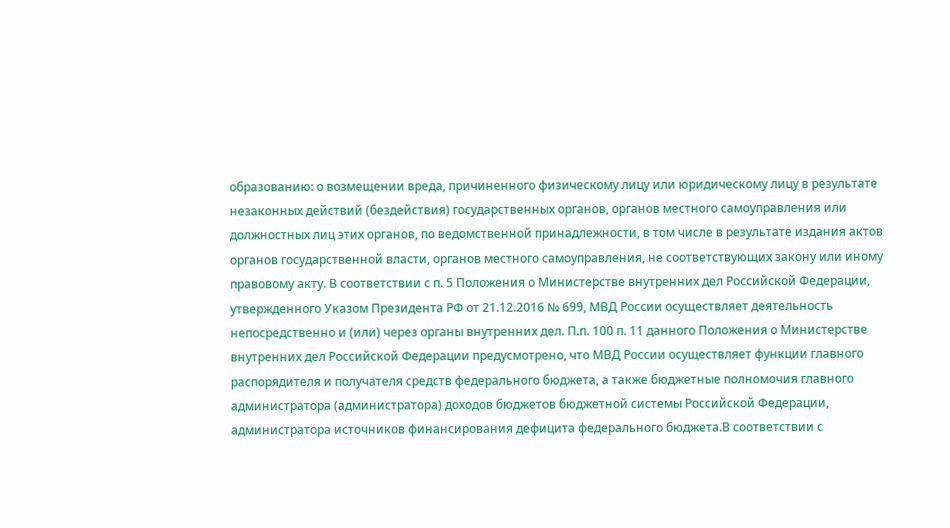образованию: о возмещении вреда, причиненного физическому лицу или юридическому лицу в результате незаконных действий (бездействия) государственных органов, органов местного самоуправления или должностных лиц этих органов, по ведомственной принадлежности, в том числе в результате издания актов органов государственной власти, органов местного самоуправления, не соответствующих закону или иному правовому акту. В соответствии с п. 5 Положения о Министерстве внутренних дел Российской Федерации, утвержденного Указом Президента РФ от 21.12.2016 № 699, МВД России осуществляет деятельность непосредственно и (или) через органы внутренних дел. П.п. 100 п. 11 данного Положения о Министерстве внутренних дел Российской Федерации предусмотрено, что МВД России осуществляет функции главного распорядителя и получателя средств федерального бюджета, а также бюджетные полномочия главного администратора (администратора) доходов бюджетов бюджетной системы Российской Федерации, администратора источников финансирования дефицита федерального бюджета.В соответствии с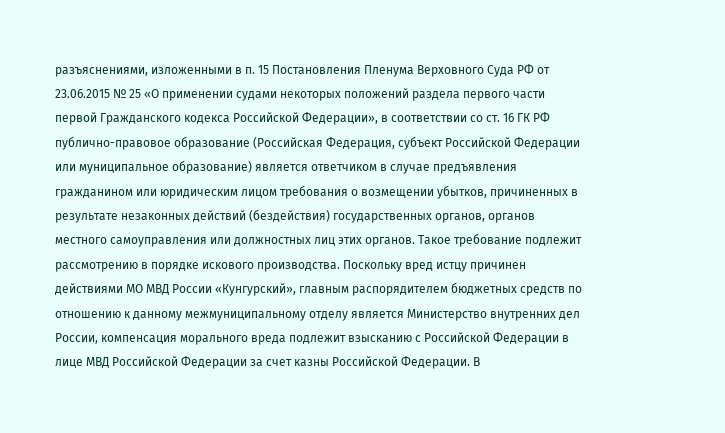разъяснениями, изложенными в п. 15 Постановления Пленума Верховного Суда РФ от 23.06.2015 № 25 «О применении судами некоторых положений раздела первого части первой Гражданского кодекса Российской Федерации», в соответствии со ст. 16 ГК РФ публично-правовое образование (Российская Федерация, субъект Российской Федерации или муниципальное образование) является ответчиком в случае предъявления гражданином или юридическим лицом требования о возмещении убытков, причиненных в результате незаконных действий (бездействия) государственных органов, органов местного самоуправления или должностных лиц этих органов. Такое требование подлежит рассмотрению в порядке искового производства. Поскольку вред истцу причинен действиями МО МВД России «Кунгурский», главным распорядителем бюджетных средств по отношению к данному межмуниципальному отделу является Министерство внутренних дел России, компенсация морального вреда подлежит взысканию с Российской Федерации в лице МВД Российской Федерации за счет казны Российской Федерации. В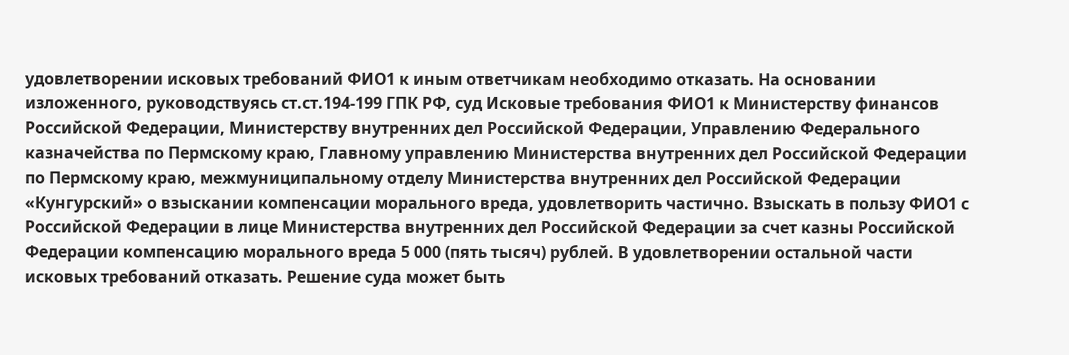удовлетворении исковых требований ФИО1 к иным ответчикам необходимо отказать. На основании изложенного, руководствуясь ст.ст.194-199 ГПК РФ, суд Исковые требования ФИО1 к Министерству финансов Российской Федерации, Министерству внутренних дел Российской Федерации, Управлению Федерального казначейства по Пермскому краю, Главному управлению Министерства внутренних дел Российской Федерации по Пермскому краю, межмуниципальному отделу Министерства внутренних дел Российской Федерации «Кунгурский» о взыскании компенсации морального вреда, удовлетворить частично. Взыскать в пользу ФИО1 с Российской Федерации в лице Министерства внутренних дел Российской Федерации за счет казны Российской Федерации компенсацию морального вреда 5 000 (пять тысяч) рублей. В удовлетворении остальной части исковых требований отказать. Решение суда может быть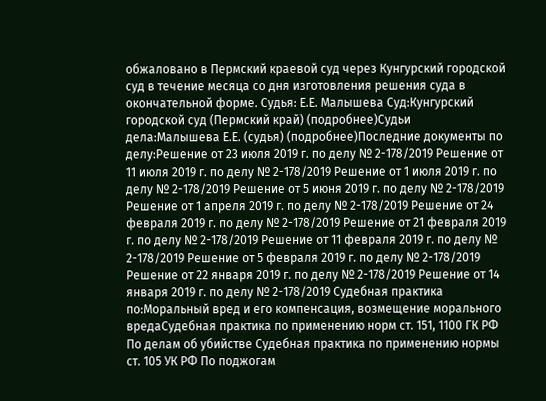обжаловано в Пермский краевой суд через Кунгурский городской суд в течение месяца со дня изготовления решения суда в окончательной форме. Судья: Е.Е. Малышева Суд:Кунгурский городской суд (Пермский край) (подробнее)Судьи дела:Малышева Е.Е. (судья) (подробнее)Последние документы по делу:Решение от 23 июля 2019 г. по делу № 2-178/2019 Решение от 11 июля 2019 г. по делу № 2-178/2019 Решение от 1 июля 2019 г. по делу № 2-178/2019 Решение от 5 июня 2019 г. по делу № 2-178/2019 Решение от 1 апреля 2019 г. по делу № 2-178/2019 Решение от 24 февраля 2019 г. по делу № 2-178/2019 Решение от 21 февраля 2019 г. по делу № 2-178/2019 Решение от 11 февраля 2019 г. по делу № 2-178/2019 Решение от 5 февраля 2019 г. по делу № 2-178/2019 Решение от 22 января 2019 г. по делу № 2-178/2019 Решение от 14 января 2019 г. по делу № 2-178/2019 Судебная практика по:Моральный вред и его компенсация, возмещение морального вредаСудебная практика по применению норм ст. 151, 1100 ГК РФ По делам об убийстве Судебная практика по применению нормы ст. 105 УК РФ По поджогам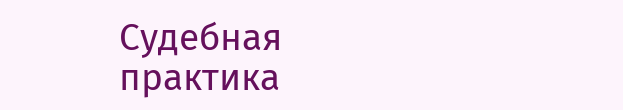Судебная практика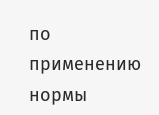по применению нормы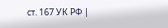ст. 167 УК РФ |